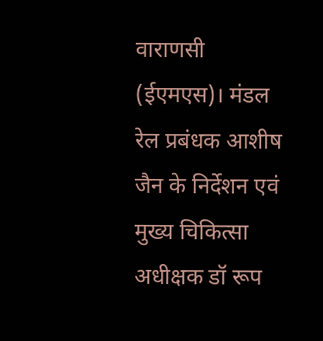वाराणसी (ईएमएस)। मंडल रेल प्रबंधक आशीष जैन के निर्देशन एवं मुख्य चिकित्सा अधीक्षक डॉ रूप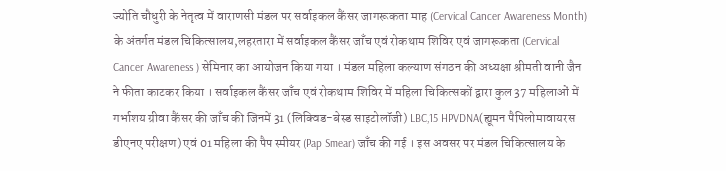ज्योति चौधुरी के नेतृत्व में वाराणसी मंडल पर सर्वाइकल कैंसर जागरूकता माह (Cervical Cancer Awareness Month) के अंतर्गत मंडल चिकित्सालय,लहरतारा में सर्वाइकल कैंसर जाँच एवं रोकथाम शिविर एवं जागरूकता (Cervical Cancer Awareness ) सेमिनार का आयोजन किया गया । मंडल महिला कल्याण संगठन की अध्यक्षा श्रीमती वानी जैन ने फीता काटकर किया । सर्वाइकल कैंसर जाँच एवं रोकथाम शिविर में महिला चिकित्सकों द्वारा कुल 37 महिलाओं में गर्भाशय ग्रीवा कैंसर की जाँच की जिनमें 31 (लिक्विड-बेस्ड साइटोलॉजी) LBC,15 HPVDNA(ह्यूमन पैपिलोमावायरस डीएनए परीक्षण) एवं 01 महिला की पैप स्मीयर (Pap Smear) जाँच की गई । इस अवसर पर मंडल चिकित्सालय के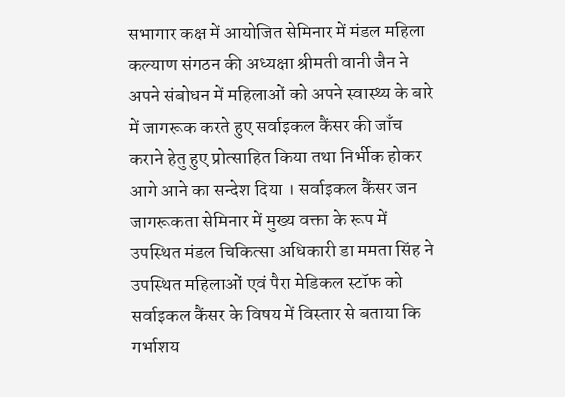सभागार कक्ष में आयोजित सेमिनार में मंडल महिला कल्याण संगठन की अध्यक्षा श्रीमती वानी जैन ने अपने संबोधन में महिलाओं को अपने स्वास्थ्य के बारे में जागरूक करते हुए सर्वाइकल कैंसर की जाँच कराने हेतु हुए प्रोत्साहित किया तथा निर्भीक होकर आगे आने का सन्देश दिया । सर्वाइकल कैंसर जन जागरूकता सेमिनार में मुख्य वक्ता के रूप में उपस्थित मंडल चिकित्सा अधिकारी डा ममता सिंह ने उपस्थित महिलाओं एवं पैरा मेडिकल स्टॉफ को सर्वाइकल कैंसर के विषय में विस्तार से बताया कि गर्भाशय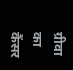ग्रीवा का कैंसर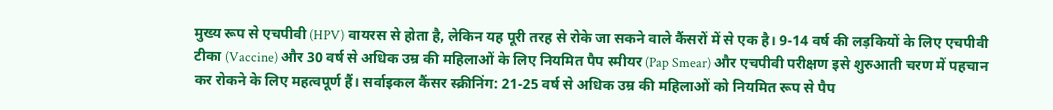मुख्य रूप से एचपीवी (HPV) वायरस से होता है, लेकिन यह पूरी तरह से रोके जा सकने वाले कैंसरों में से एक है। 9-14 वर्ष की लड़कियों के लिए एचपीवी टीका (Vaccine) और 30 वर्ष से अधिक उम्र की महिलाओं के लिए नियमित पैप स्मीयर (Pap Smear) और एचपीवी परीक्षण इसे शुरुआती चरण में पहचान कर रोकने के लिए महत्वपूर्ण हैं। सर्वाइकल कैंसर स्क्रीनिंग: 21-25 वर्ष से अधिक उम्र की महिलाओं को नियमित रूप से पैप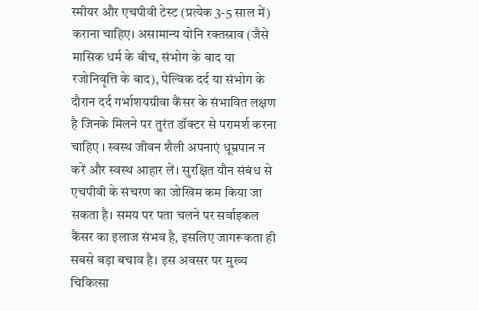स्मीयर और एचपीवी टेस्ट (प्रत्येक 3-5 साल में) कराना चाहिए। असामान्य योनि रक्तस्राव (जैसे मासिक धर्म के बीच, संभोग के बाद या रजोनिवृत्ति के बाद), पेल्विक दर्द या संभोग के दौरान दर्द गर्भाशयग्रीवा कैंसर के संभावित लक्षण है जिनके मिलने पर तुरंत डॉक्टर से परामर्श करना चाहिए । स्वस्थ जीवन शैली अपनाएं धूम्रपान न करें और स्वस्थ आहार लें। सुरक्षित यौन संबंध से एचपीवी के संचरण का जोखिम कम किया जा सकता है। समय पर पता चलने पर सर्वाइकल कैंसर का इलाज संभव है, इसलिए जागरूकता ही सबसे बड़ा बचाव है। इस अवसर पर मुख्य चिकित्सा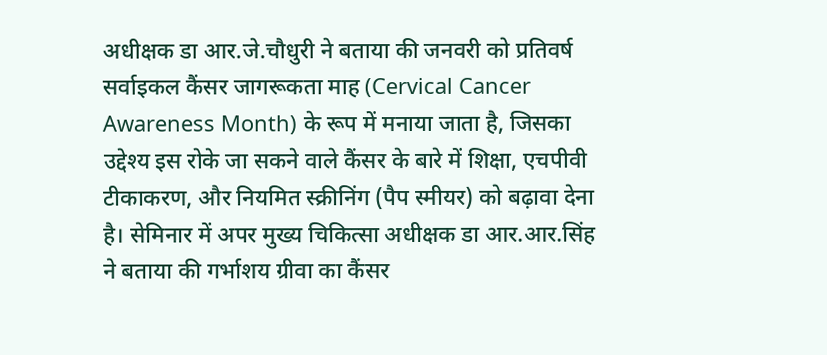अधीक्षक डा आर.जे.चौधुरी ने बताया की जनवरी को प्रतिवर्ष सर्वाइकल कैंसर जागरूकता माह (Cervical Cancer Awareness Month) के रूप में मनाया जाता है, जिसका उद्देश्य इस रोके जा सकने वाले कैंसर के बारे में शिक्षा, एचपीवी टीकाकरण, और नियमित स्क्रीनिंग (पैप स्मीयर) को बढ़ावा देना है। सेमिनार में अपर मुख्य चिकित्सा अधीक्षक डा आर.आर.सिंह ने बताया की गर्भाशय ग्रीवा का कैंसर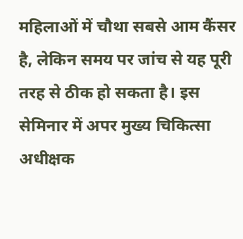महिलाओं में चौथा सबसे आम कैंसर है, लेकिन समय पर जांच से यह पूरी तरह से ठीक हो सकता है। इस सेमिनार में अपर मुख्य चिकित्सा अधीक्षक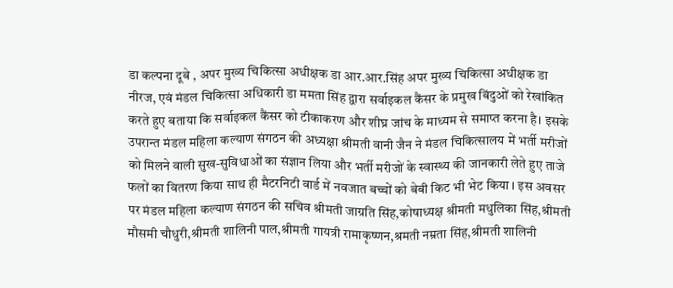डा कल्पना दूबे , अपर मुख्य चिकित्सा अधीक्षक डा आर.आर.सिंह अपर मुख्य चिकित्सा अधीक्षक डा नीरज, एवं मंडल चिकित्सा अधिकारी डा ममता सिंह द्वारा सर्वाइकल कैंसर के प्रमुख बिंदुओं को रेखांकित करते हुए बताया कि सर्वाइकल कैंसर को टीकाकरण और शीघ्र जांच के माध्यम से समाप्त करना है। इसके उपरान्त मंडल महिला कल्याण संगठन की अध्यक्षा श्रीमती वानी जैन ने मंडल चिकित्सालय में भर्ती मरीजों को मिलने वाली सुख-सुविधाओं का संज्ञान लिया और भर्ती मरीजों के स्वास्थ्य की जानकारी लेते हुए ताजे फलों का वितरण किया साथ ही मैटरनिटी वार्ड में नवजात बच्चों को बेबी किट भी भेट किया । इस अवसर पर मंडल महिला कल्याण संगठन की सचिव श्रीमती जाग्रति सिंह,कोषाध्यक्ष श्रीमती मधुलिका सिंह,श्रीमती मौसमी चौधुरी,श्रीमती शालिनी पाल,श्रीमती गायत्री रामाकृष्णन,श्रमती नम्रता सिंह,श्रीमती शालिनी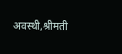अवस्थी,श्रीमती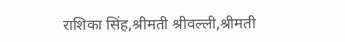राशिका सिंह,श्रीमती श्रीवल्ली,श्रीमती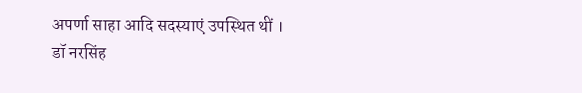अपर्णा साहा आदि सदस्याएं उपस्थित थीं । डॉ नरसिंह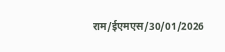राम/ईएमएस/30/01/2026